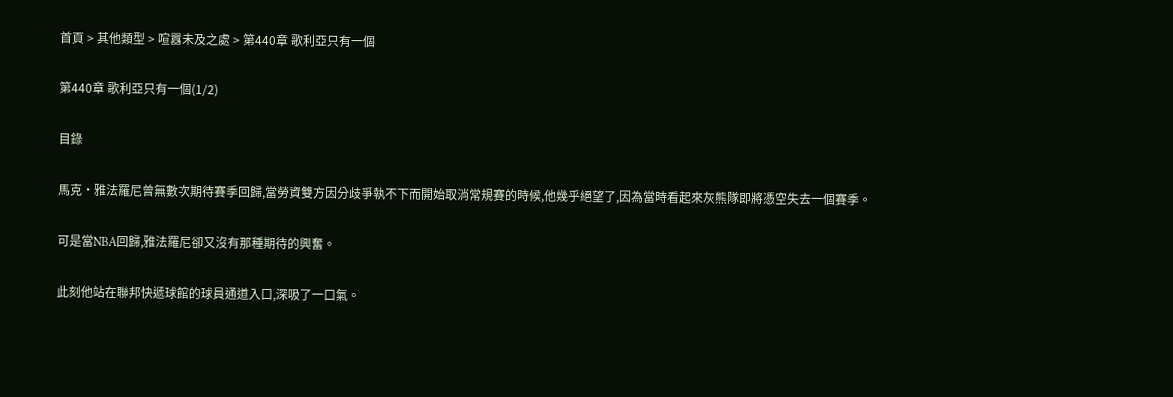首頁 > 其他類型 > 喧囂未及之處 > 第440章 歌利亞只有一個

第440章 歌利亞只有一個(1/2)

目錄

馬克·雅法羅尼曾無數次期待賽季回歸,當勞資雙方因分歧爭執不下而開始取消常規賽的時候,他幾乎絕望了,因為當時看起來灰熊隊即將憑空失去一個賽季。

可是當NBA回歸,雅法羅尼卻又沒有那種期待的興奮。

此刻他站在聯邦快遞球館的球員通道入口,深吸了一口氣。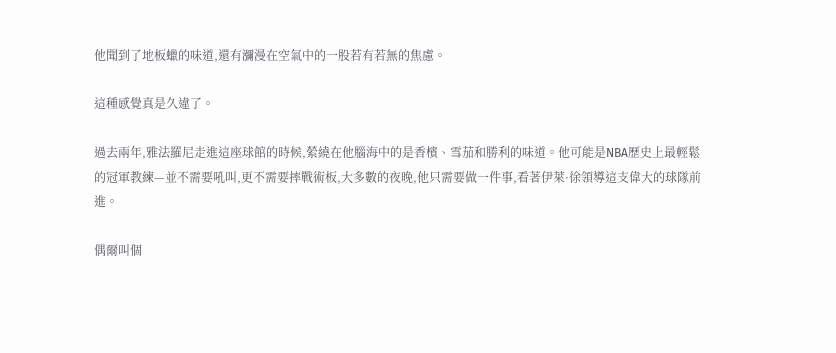他聞到了地板蠟的味道,還有瀰漫在空氣中的一股若有若無的焦慮。

這種感覺真是久違了。

過去兩年,雅法羅尼走進這座球館的時候,縈繞在他腦海中的是香檳、雪茄和勝利的味道。他可能是NBA歷史上最輕鬆的冠軍教練—並不需要吼叫,更不需要摔戰術板,大多數的夜晚,他只需要做一件事,看著伊萊·徐領導這支偉大的球隊前進。

偶爾叫個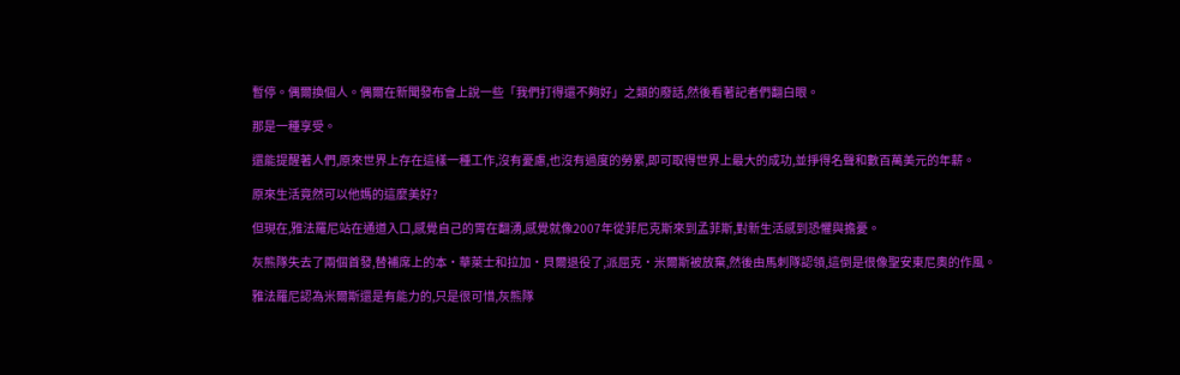暫停。偶爾換個人。偶爾在新聞發布會上說一些「我們打得還不夠好」之類的廢話,然後看著記者們翻白眼。

那是一種享受。

還能提醒著人們,原來世界上存在這樣一種工作,沒有憂慮,也沒有過度的勞累,即可取得世界上最大的成功,並掙得名聲和數百萬美元的年薪。

原來生活竟然可以他媽的這麼美好?

但現在,雅法羅尼站在通道入口,感覺自己的胃在翻湧,感覺就像2007年從菲尼克斯來到孟菲斯,對新生活感到恐懼與擔憂。

灰熊隊失去了兩個首發,替補席上的本·華萊士和拉加·貝爾退役了,派屈克·米爾斯被放棄,然後由馬刺隊認領,這倒是很像聖安東尼奧的作風。

雅法羅尼認為米爾斯還是有能力的,只是很可惜,灰熊隊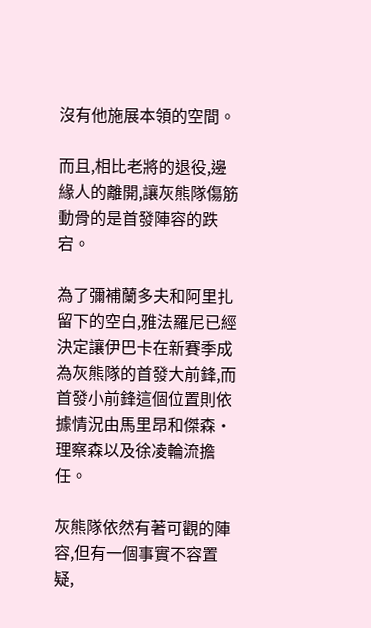沒有他施展本領的空間。

而且,相比老將的退役,邊緣人的離開,讓灰熊隊傷筋動骨的是首發陣容的跌宕。

為了彌補蘭多夫和阿里扎留下的空白,雅法羅尼已經決定讓伊巴卡在新賽季成為灰熊隊的首發大前鋒,而首發小前鋒這個位置則依據情況由馬里昂和傑森·理察森以及徐凌輪流擔任。

灰熊隊依然有著可觀的陣容,但有一個事實不容置疑,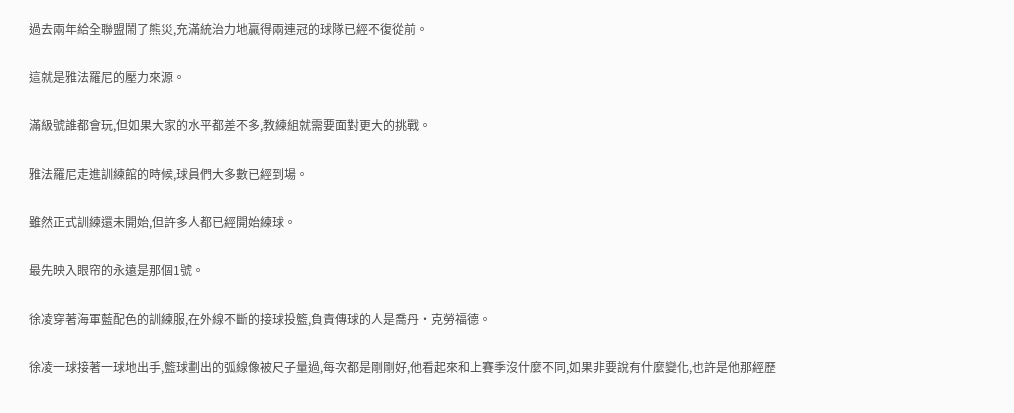過去兩年給全聯盟鬧了熊災,充滿統治力地贏得兩連冠的球隊已經不復從前。

這就是雅法羅尼的壓力來源。

滿級號誰都會玩,但如果大家的水平都差不多,教練組就需要面對更大的挑戰。

雅法羅尼走進訓練館的時候,球員們大多數已經到場。

雖然正式訓練還未開始,但許多人都已經開始練球。

最先映入眼帘的永遠是那個1號。

徐凌穿著海軍藍配色的訓練服,在外線不斷的接球投籃,負責傳球的人是喬丹·克勞福德。

徐凌一球接著一球地出手,籃球劃出的弧線像被尺子量過,每次都是剛剛好,他看起來和上賽季沒什麼不同,如果非要說有什麼變化,也許是他那經歷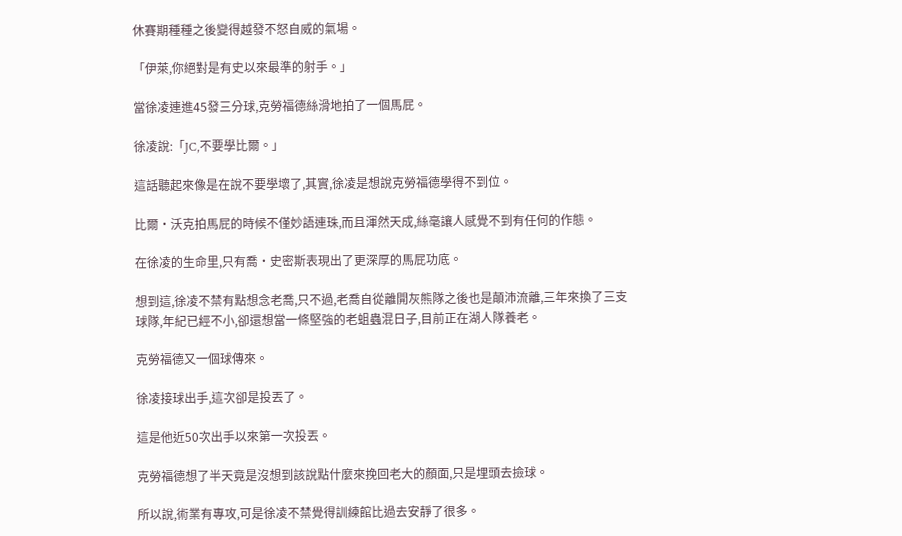休賽期種種之後變得越發不怒自威的氣場。

「伊萊,你絕對是有史以來最準的射手。」

當徐凌連進45發三分球,克勞福德絲滑地拍了一個馬屁。

徐凌說:「JC,不要學比爾。」

這話聽起來像是在說不要學壞了,其實,徐凌是想說克勞福德學得不到位。

比爾·沃克拍馬屁的時候不僅妙語連珠,而且渾然天成,絲毫讓人感覺不到有任何的作態。

在徐凌的生命里,只有喬·史密斯表現出了更深厚的馬屁功底。

想到這,徐凌不禁有點想念老喬,只不過,老喬自從離開灰熊隊之後也是顛沛流離,三年來換了三支球隊,年紀已經不小,卻還想當一條堅強的老蛆蟲混日子,目前正在湖人隊養老。

克勞福德又一個球傳來。

徐凌接球出手,這次卻是投丟了。

這是他近50次出手以來第一次投丟。

克勞福德想了半天竟是沒想到該說點什麼來挽回老大的顏面,只是埋頭去撿球。

所以說,術業有專攻,可是徐凌不禁覺得訓練館比過去安靜了很多。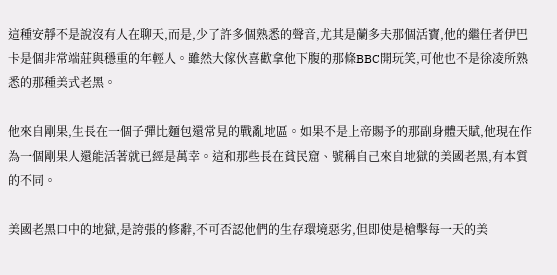這種安靜不是說沒有人在聊天,而是,少了許多個熟悉的聲音,尤其是蘭多夫那個活寶,他的繼任者伊巴卡是個非常端莊與穩重的年輕人。雖然大傢伙喜歡拿他下腹的那條BBC開玩笑,可他也不是徐凌所熟悉的那種美式老黑。

他來自剛果,生長在一個子彈比麵包還常見的戰亂地區。如果不是上帝賜予的那副身體天賦,他現在作為一個剛果人還能活著就已經是萬幸。這和那些長在貧民窟、號稱自己來自地獄的美國老黑,有本質的不同。

美國老黑口中的地獄,是誇張的修辭,不可否認他們的生存環境惡劣,但即使是槍擊每一天的美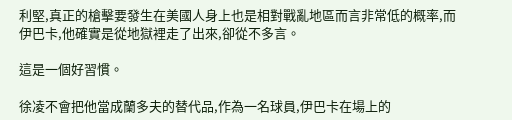利堅,真正的槍擊要發生在美國人身上也是相對戰亂地區而言非常低的概率,而伊巴卡,他確實是從地獄裡走了出來,卻從不多言。

這是一個好習慣。

徐凌不會把他當成蘭多夫的替代品,作為一名球員,伊巴卡在場上的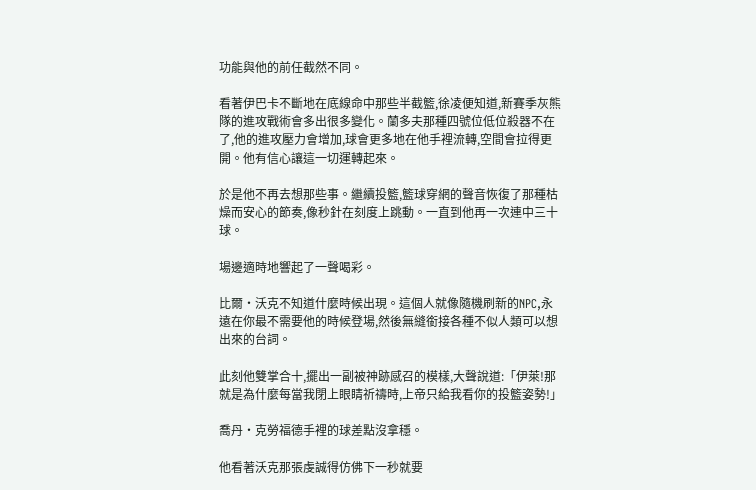功能與他的前任截然不同。

看著伊巴卡不斷地在底線命中那些半截籃,徐凌便知道,新賽季灰熊隊的進攻戰術會多出很多變化。蘭多夫那種四號位低位殺器不在了,他的進攻壓力會增加,球會更多地在他手裡流轉,空間會拉得更開。他有信心讓這一切運轉起來。

於是他不再去想那些事。繼續投籃,籃球穿網的聲音恢復了那種枯燥而安心的節奏,像秒針在刻度上跳動。一直到他再一次連中三十球。

場邊適時地響起了一聲喝彩。

比爾·沃克不知道什麼時候出現。這個人就像隨機刷新的NPC,永遠在你最不需要他的時候登場,然後無縫銜接各種不似人類可以想出來的台詞。

此刻他雙掌合十,擺出一副被神跡感召的模樣,大聲說道:「伊萊!那就是為什麼每當我閉上眼睛祈禱時,上帝只給我看你的投籃姿勢!」

喬丹·克勞福德手裡的球差點沒拿穩。

他看著沃克那張虔誠得仿佛下一秒就要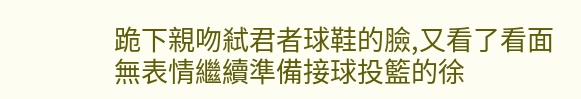跪下親吻弒君者球鞋的臉,又看了看面無表情繼續準備接球投籃的徐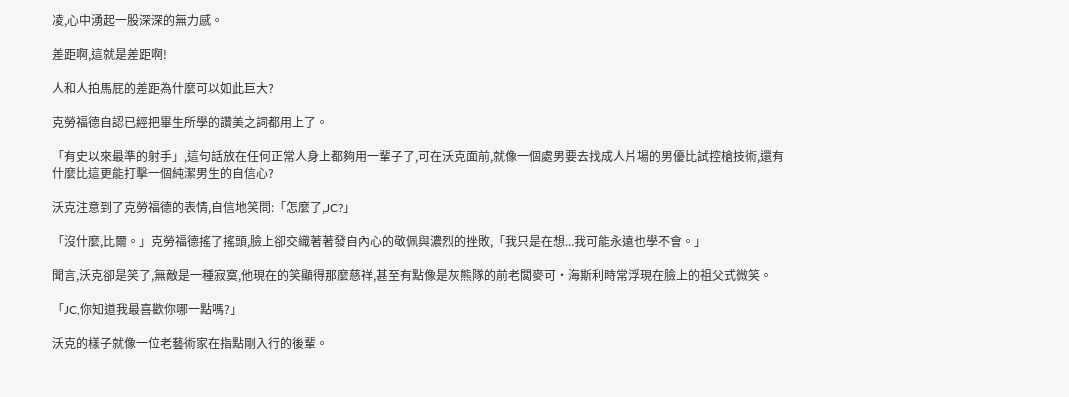凌,心中湧起一股深深的無力感。

差距啊,這就是差距啊!

人和人拍馬屁的差距為什麼可以如此巨大?

克勞福德自認已經把畢生所學的讚美之詞都用上了。

「有史以來最準的射手」,這句話放在任何正常人身上都夠用一輩子了,可在沃克面前,就像一個處男要去找成人片場的男優比試控槍技術,還有什麼比這更能打擊一個純潔男生的自信心?

沃克注意到了克勞福德的表情,自信地笑問:「怎麼了,JC?」

「沒什麼,比爾。」克勞福德搖了搖頭,臉上卻交織著著發自內心的敬佩與濃烈的挫敗,「我只是在想...我可能永遠也學不會。」

聞言,沃克卻是笑了,無敵是一種寂寞,他現在的笑顯得那麼慈祥,甚至有點像是灰熊隊的前老闆麥可·海斯利時常浮現在臉上的祖父式微笑。

「JC,你知道我最喜歡你哪一點嗎?」

沃克的樣子就像一位老藝術家在指點剛入行的後輩。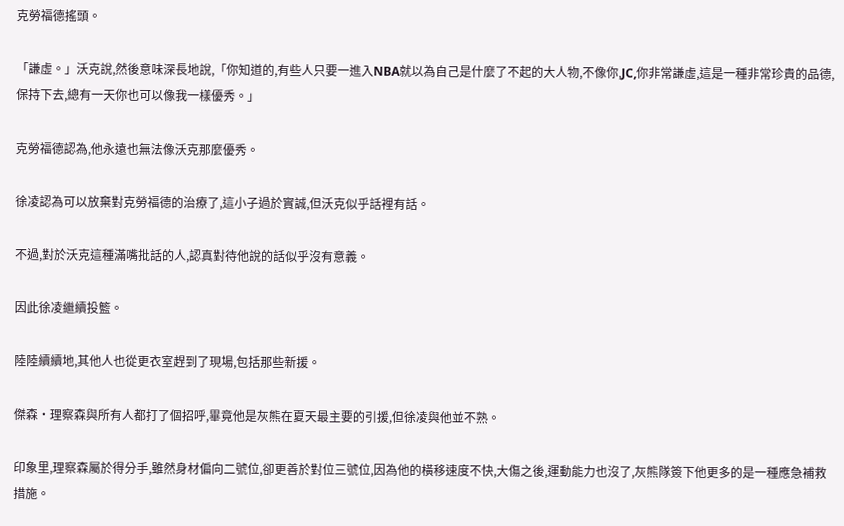克勞福德搖頭。

「謙虛。」沃克說,然後意味深長地說,「你知道的,有些人只要一進入NBA就以為自己是什麼了不起的大人物,不像你,JC,你非常謙虛,這是一種非常珍貴的品德,保持下去,總有一天你也可以像我一樣優秀。」

克勞福德認為,他永遠也無法像沃克那麼優秀。

徐凌認為可以放棄對克勞福德的治療了,這小子過於實誠,但沃克似乎話裡有話。

不過,對於沃克這種滿嘴批話的人,認真對待他說的話似乎沒有意義。

因此徐凌繼續投籃。

陸陸續續地,其他人也從更衣室趕到了現場,包括那些新援。

傑森·理察森與所有人都打了個招呼,畢竟他是灰熊在夏天最主要的引援,但徐凌與他並不熟。

印象里,理察森屬於得分手,雖然身材偏向二號位,卻更善於對位三號位,因為他的橫移速度不快,大傷之後,運動能力也沒了,灰熊隊簽下他更多的是一種應急補救措施。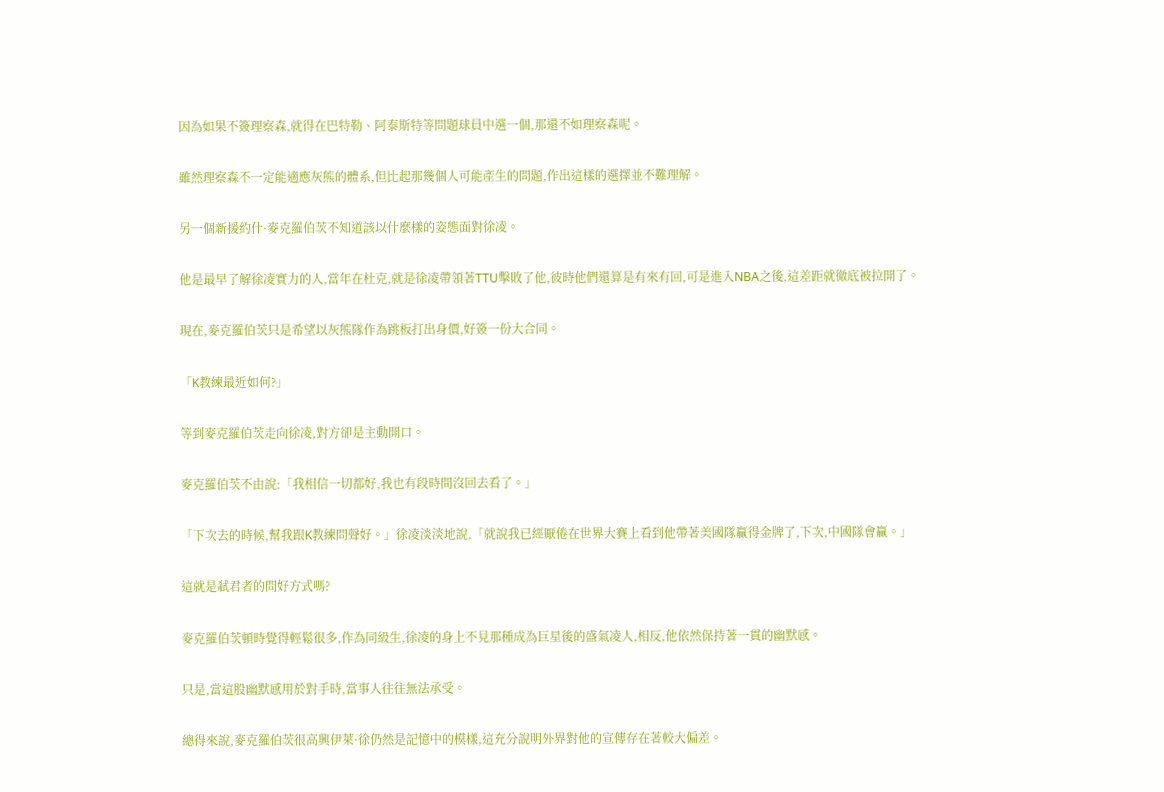因為如果不簽理察森,就得在巴特勒、阿泰斯特等問題球員中選一個,那還不如理察森呢。

雖然理察森不一定能適應灰熊的體系,但比起那幾個人可能產生的問題,作出這樣的選擇並不難理解。

另一個新援約什·麥克羅伯茨不知道該以什麼樣的姿態面對徐凌。

他是最早了解徐凌實力的人,當年在杜克,就是徐凌帶領著TTU擊敗了他,彼時他們還算是有來有回,可是進入NBA之後,這差距就徹底被拉開了。

現在,麥克羅伯茨只是希望以灰熊隊作為跳板打出身價,好簽一份大合同。

「K教練最近如何?」

等到麥克羅伯茨走向徐凌,對方卻是主動開口。

麥克羅伯茨不由說:「我相信一切都好,我也有段時間沒回去看了。」

「下次去的時候,幫我跟K教練問聲好。」徐凌淡淡地說,「就說我已經厭倦在世界大賽上看到他帶著美國隊贏得金牌了,下次,中國隊會贏。」

這就是弒君者的問好方式嗎?

麥克羅伯茨頓時覺得輕鬆很多,作為同級生,徐凌的身上不見那種成為巨星後的盛氣凌人,相反,他依然保持著一貫的幽默感。

只是,當這股幽默感用於對手時,當事人往往無法承受。

總得來說,麥克羅伯茨很高興伊萊·徐仍然是記憶中的模樣,這充分說明外界對他的宣傳存在著較大偏差。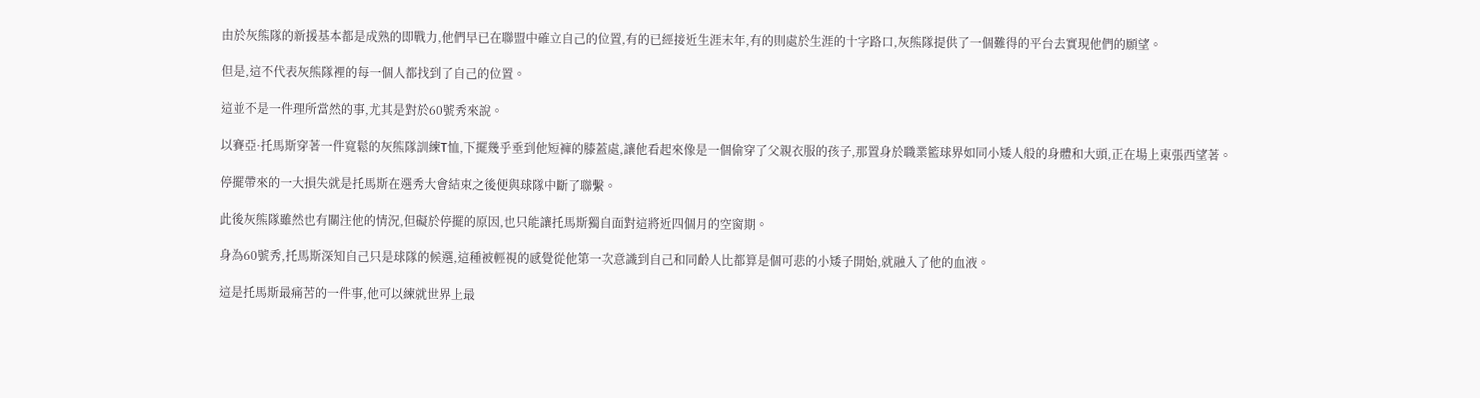由於灰熊隊的新援基本都是成熟的即戰力,他們早已在聯盟中確立自己的位置,有的已經接近生涯末年,有的則處於生涯的十字路口,灰熊隊提供了一個難得的平台去實現他們的願望。

但是,這不代表灰熊隊裡的每一個人都找到了自己的位置。

這並不是一件理所當然的事,尤其是對於60號秀來說。

以賽亞·托馬斯穿著一件寬鬆的灰熊隊訓練T恤,下擺幾乎垂到他短褲的膝蓋處,讓他看起來像是一個偷穿了父親衣服的孩子,那置身於職業籃球界如同小矮人般的身體和大頭,正在場上東張西望著。

停擺帶來的一大損失就是托馬斯在選秀大會結束之後便與球隊中斷了聯繫。

此後灰熊隊雖然也有關注他的情況,但礙於停擺的原因,也只能讓托馬斯獨自面對這將近四個月的空窗期。

身為60號秀,托馬斯深知自己只是球隊的候選,這種被輕視的感覺從他第一次意識到自己和同齡人比都算是個可悲的小矮子開始,就融入了他的血液。

這是托馬斯最痛苦的一件事,他可以練就世界上最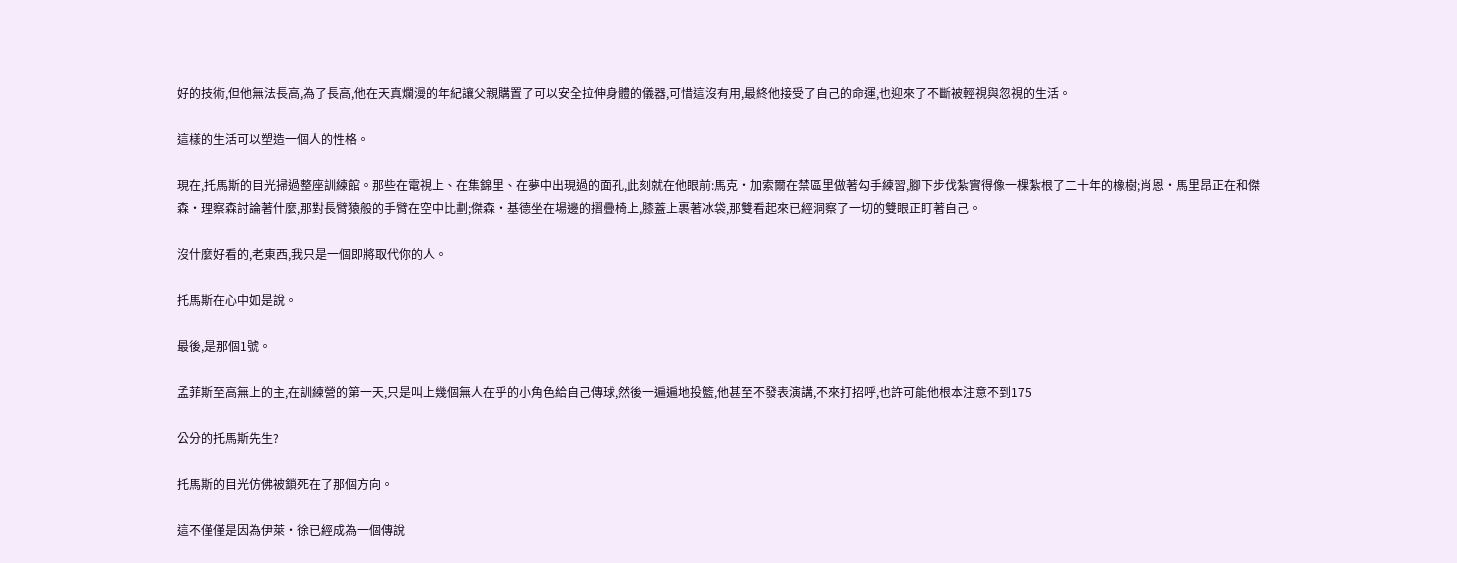好的技術,但他無法長高,為了長高,他在天真爛漫的年紀讓父親購置了可以安全拉伸身體的儀器,可惜這沒有用,最終他接受了自己的命運,也迎來了不斷被輕視與忽視的生活。

這樣的生活可以塑造一個人的性格。

現在,托馬斯的目光掃過整座訓練館。那些在電視上、在集錦里、在夢中出現過的面孔,此刻就在他眼前:馬克·加索爾在禁區里做著勾手練習,腳下步伐紮實得像一棵紮根了二十年的橡樹;肖恩·馬里昂正在和傑森·理察森討論著什麼,那對長臂猿般的手臂在空中比劃;傑森·基德坐在場邊的摺疊椅上,膝蓋上裹著冰袋,那雙看起來已經洞察了一切的雙眼正盯著自己。

沒什麼好看的,老東西,我只是一個即將取代你的人。

托馬斯在心中如是說。

最後,是那個1號。

孟菲斯至高無上的主,在訓練營的第一天,只是叫上幾個無人在乎的小角色給自己傳球,然後一遍遍地投籃,他甚至不發表演講,不來打招呼,也許可能他根本注意不到175

公分的托馬斯先生?

托馬斯的目光仿佛被鎖死在了那個方向。

這不僅僅是因為伊萊·徐已經成為一個傳說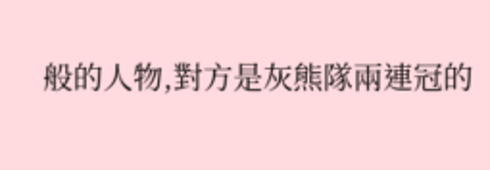般的人物,對方是灰熊隊兩連冠的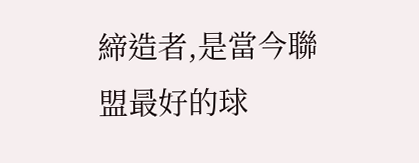締造者,是當今聯盟最好的球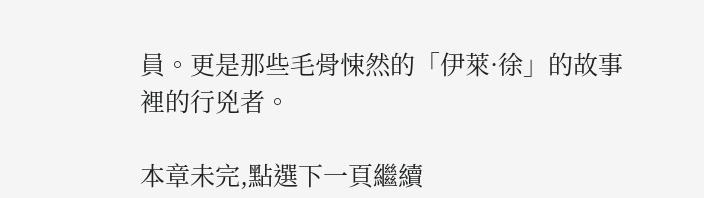員。更是那些毛骨悚然的「伊萊·徐」的故事裡的行兇者。

本章未完,點選下一頁繼續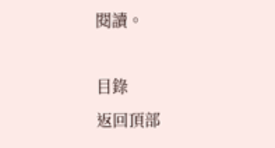閱讀。

目錄
返回頂部